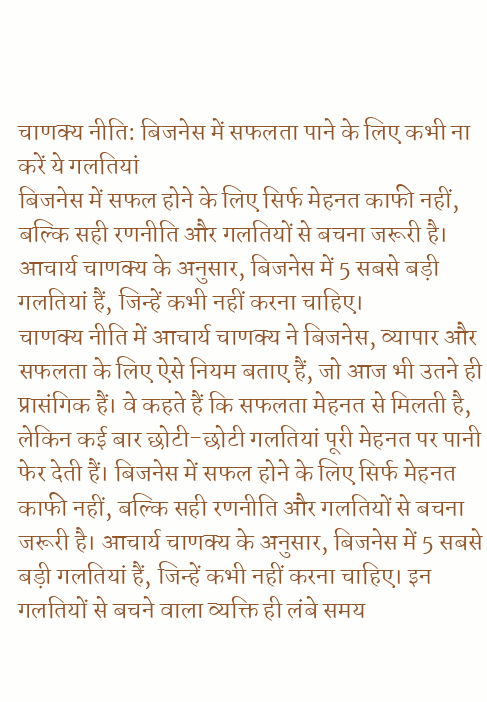चाणक्य नीति: बिजनेस में सफलता पाने के लिए कभी ना करें ये गलतियां
बिजनेस में सफल होने के लिए सिर्फ मेहनत काफी नहीं, बल्कि सही रणनीति और गलतियों से बचना जरूरी है। आचार्य चाणक्य के अनुसार, बिजनेस में 5 सबसे बड़ी गलतियां हैं, जिन्हें कभी नहीं करना चाहिए।
चाणक्य नीति में आचार्य चाणक्य ने बिजनेस, व्यापार और सफलता के लिए ऐसे नियम बताए हैं, जो आज भी उतने ही प्रासंगिक हैं। वे कहते हैं कि सफलता मेहनत से मिलती है, लेकिन कई बार छोटी-छोटी गलतियां पूरी मेहनत पर पानी फेर देती हैं। बिजनेस में सफल होने के लिए सिर्फ मेहनत काफी नहीं, बल्कि सही रणनीति और गलतियों से बचना जरूरी है। आचार्य चाणक्य के अनुसार, बिजनेस में 5 सबसे बड़ी गलतियां हैं, जिन्हें कभी नहीं करना चाहिए। इन गलतियों से बचने वाला व्यक्ति ही लंबे समय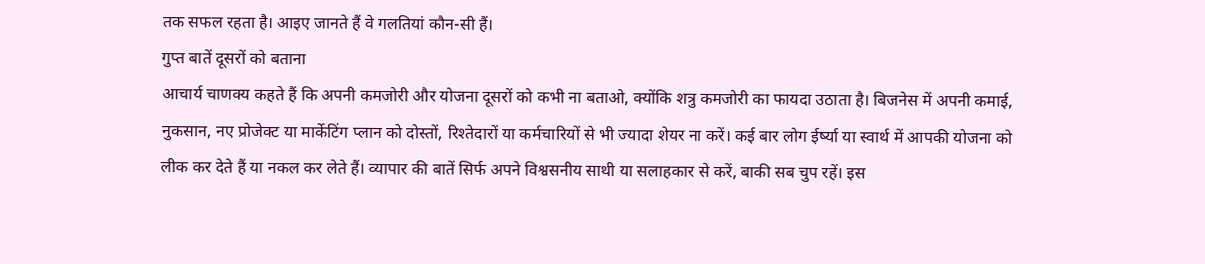तक सफल रहता है। आइए जानते हैं वे गलतियां कौन-सी हैं।
गुप्त बातें दूसरों को बताना
आचार्य चाणक्य कहते हैं कि अपनी कमजोरी और योजना दूसरों को कभी ना बताओ, क्योंकि शत्रु कमजोरी का फायदा उठाता है। बिजनेस में अपनी कमाई, नुकसान, नए प्रोजेक्ट या मार्केटिंग प्लान को दोस्तों, रिश्तेदारों या कर्मचारियों से भी ज्यादा शेयर ना करें। कई बार लोग ईर्ष्या या स्वार्थ में आपकी योजना को लीक कर देते हैं या नकल कर लेते हैं। व्यापार की बातें सिर्फ अपने विश्वसनीय साथी या सलाहकार से करें, बाकी सब चुप रहें। इस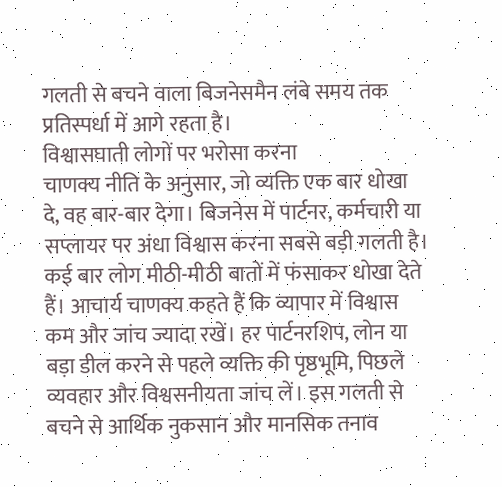गलती से बचने वाला बिजनेसमैन लंबे समय तक प्रतिस्पर्धा में आगे रहता है।
विश्वासघाती लोगों पर भरोसा करना
चाणक्य नीति के अनुसार, जो व्यक्ति एक बार धोखा दे, वह बार-बार देगा। बिजनेस में पार्टनर, कर्मचारी या सप्लायर पर अंधा विश्वास करना सबसे बड़ी गलती है। कई बार लोग मीठी-मीठी बातों में फंसाकर धोखा देते हैं। आचार्य चाणक्य कहते हैं कि व्यापार में विश्वास कम और जांच ज्यादा रखें। हर पार्टनरशिप, लोन या बड़ा डील करने से पहले व्यक्ति की पृष्ठभूमि, पिछले व्यवहार और विश्वसनीयता जांच लें। इस गलती से बचने से आर्थिक नुकसान और मानसिक तनाव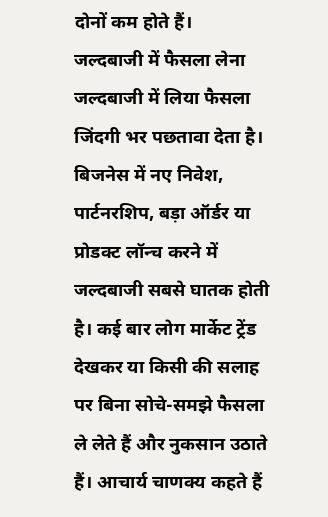दोनों कम होते हैं।
जल्दबाजी में फैसला लेना
जल्दबाजी में लिया फैसला जिंदगी भर पछतावा देता है। बिजनेस में नए निवेश, पार्टनरशिप, बड़ा ऑर्डर या प्रोडक्ट लॉन्च करने में जल्दबाजी सबसे घातक होती है। कई बार लोग मार्केट ट्रेंड देखकर या किसी की सलाह पर बिना सोचे-समझे फैसला ले लेते हैं और नुकसान उठाते हैं। आचार्य चाणक्य कहते हैं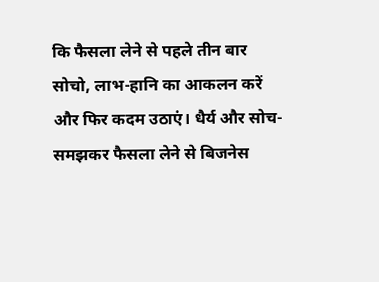कि फैसला लेने से पहले तीन बार सोचो, लाभ-हानि का आकलन करें और फिर कदम उठाएं। धैर्य और सोच-समझकर फैसला लेने से बिजनेस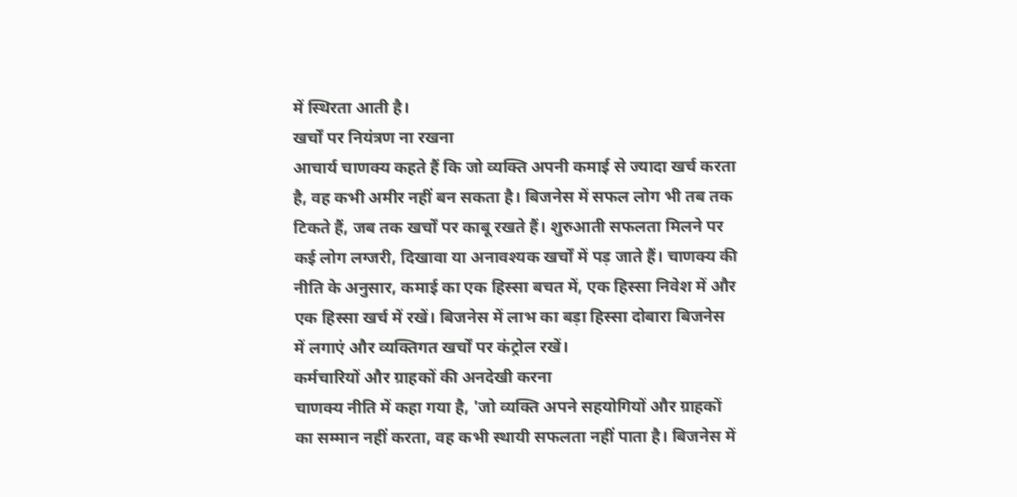में स्थिरता आती है।
खर्चों पर नियंत्रण ना रखना
आचार्य चाणक्य कहते हैं कि जो व्यक्ति अपनी कमाई से ज्यादा खर्च करता है, वह कभी अमीर नहीं बन सकता है। बिजनेस में सफल लोग भी तब तक टिकते हैं, जब तक खर्चों पर काबू रखते हैं। शुरुआती सफलता मिलने पर कई लोग लग्जरी, दिखावा या अनावश्यक खर्चों में पड़ जाते हैं। चाणक्य की नीति के अनुसार, कमाई का एक हिस्सा बचत में, एक हिस्सा निवेश में और एक हिस्सा खर्च में रखें। बिजनेस में लाभ का बड़ा हिस्सा दोबारा बिजनेस में लगाएं और व्यक्तिगत खर्चों पर कंट्रोल रखें।
कर्मचारियों और ग्राहकों की अनदेखी करना
चाणक्य नीति में कहा गया है, 'जो व्यक्ति अपने सहयोगियों और ग्राहकों का सम्मान नहीं करता, वह कभी स्थायी सफलता नहीं पाता है। बिजनेस में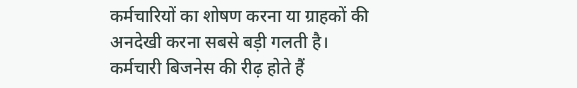कर्मचारियों का शोषण करना या ग्राहकों की अनदेखी करना सबसे बड़ी गलती है। कर्मचारी बिजनेस की रीढ़ होते हैं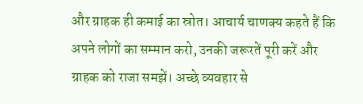और ग्राहक ही कमाई का स्रोत। आचार्य चाणक्य कहते हैं कि अपने लोगों का सम्मान करो, उनकी जरूरतें पूरी करें और ग्राहक को राजा समझें। अच्छे व्यवहार से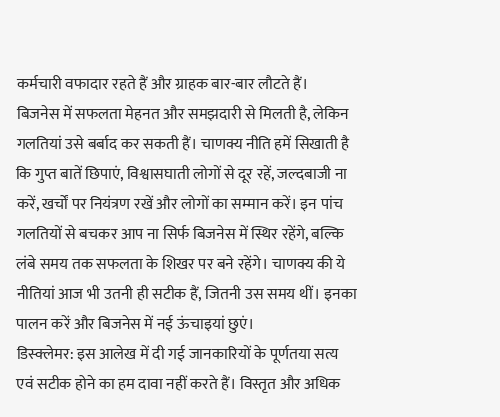कर्मचारी वफादार रहते हैं और ग्राहक बार-बार लौटते हैं।
बिजनेस में सफलता मेहनत और समझदारी से मिलती है, लेकिन गलतियां उसे बर्बाद कर सकती हैं। चाणक्य नीति हमें सिखाती है कि गुप्त बातें छिपाएं, विश्वासघाती लोगों से दूर रहें, जल्दबाजी ना करें, खर्चों पर नियंत्रण रखें और लोगों का सम्मान करें। इन पांच गलतियों से बचकर आप ना सिर्फ बिजनेस में स्थिर रहेंगे, बल्कि लंबे समय तक सफलता के शिखर पर बने रहेंगे। चाणक्य की ये नीतियां आज भी उतनी ही सटीक हैं, जितनी उस समय थीं। इनका पालन करें और बिजनेस में नई ऊंचाइयां छुएं।
डिस्क्लेमर: इस आलेख में दी गई जानकारियों के पूर्णतया सत्य एवं सटीक होने का हम दावा नहीं करते हैं। विस्तृत और अधिक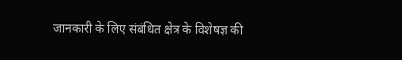जानकारी के लिए संबंधित क्षेत्र के विशेषज्ञ की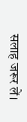सलाह जरूर लें।